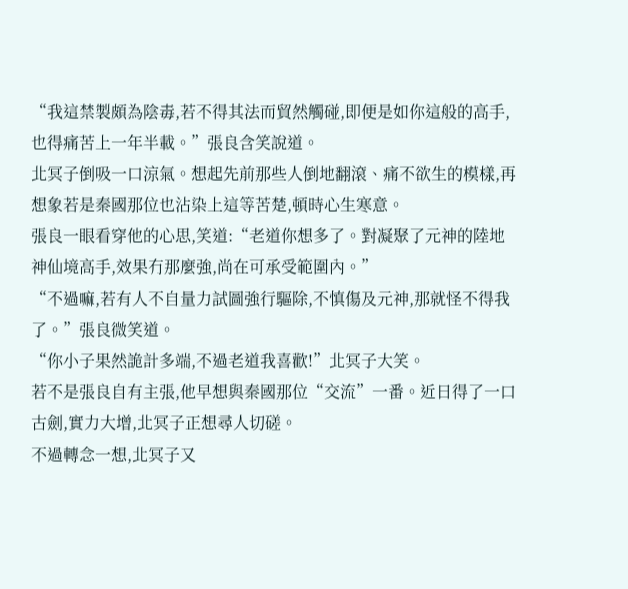“我這禁製頗為陰毒,若不得其法而貿然觸碰,即便是如你這般的高手,也得痛苦上一年半載。”張良含笑說道。
北冥子倒吸一口涼氣。想起先前那些人倒地翻滾、痛不欲生的模樣,再想象若是秦國那位也沾染上這等苦楚,頓時心生寒意。
張良一眼看穿他的心思,笑道:“老道你想多了。對凝聚了元神的陸地神仙境高手,效果冇那麼強,尚在可承受範圍內。”
“不過嘛,若有人不自量力試圖強行驅除,不慎傷及元神,那就怪不得我了。”張良微笑道。
“你小子果然詭計多端,不過老道我喜歡!”北冥子大笑。
若不是張良自有主張,他早想與秦國那位“交流”一番。近日得了一口古劍,實力大增,北冥子正想尋人切磋。
不過轉念一想,北冥子又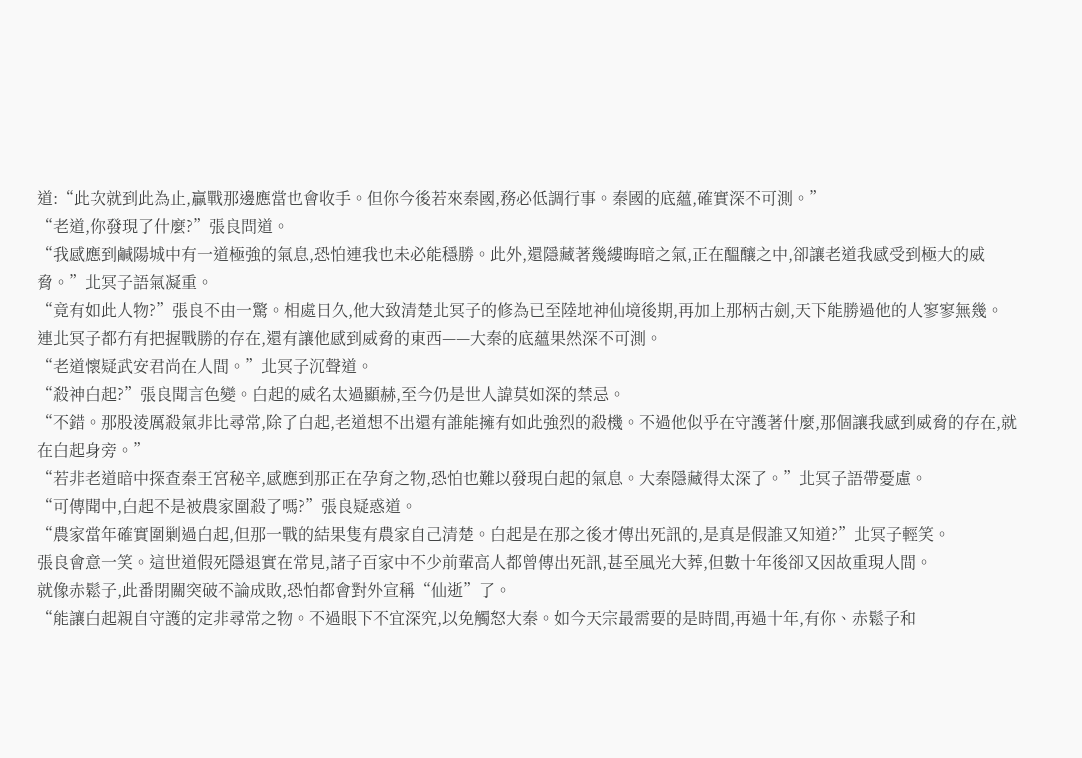道:“此次就到此為止,贏戰那邊應當也會收手。但你今後若來秦國,務必低調行事。秦國的底蘊,確實深不可測。”
“老道,你發現了什麼?”張良問道。
“我感應到鹹陽城中有一道極強的氣息,恐怕連我也未必能穩勝。此外,還隱藏著幾縷晦暗之氣,正在醞釀之中,卻讓老道我感受到極大的威脅。”北冥子語氣凝重。
“竟有如此人物?”張良不由一驚。相處日久,他大致清楚北冥子的修為已至陸地神仙境後期,再加上那柄古劍,天下能勝過他的人寥寥無幾。
連北冥子都冇有把握戰勝的存在,還有讓他感到威脅的東西——大秦的底蘊果然深不可測。
“老道懷疑武安君尚在人間。”北冥子沉聲道。
“殺神白起?”張良聞言色變。白起的威名太過顯赫,至今仍是世人諱莫如深的禁忌。
“不錯。那股淩厲殺氣非比尋常,除了白起,老道想不出還有誰能擁有如此強烈的殺機。不過他似乎在守護著什麼,那個讓我感到威脅的存在,就在白起身旁。”
“若非老道暗中探查秦王宮秘辛,感應到那正在孕育之物,恐怕也難以發現白起的氣息。大秦隱藏得太深了。”北冥子語帶憂慮。
“可傳聞中,白起不是被農家圍殺了嗎?”張良疑惑道。
“農家當年確實圍剿過白起,但那一戰的結果隻有農家自己清楚。白起是在那之後才傳出死訊的,是真是假誰又知道?”北冥子輕笑。
張良會意一笑。這世道假死隱退實在常見,諸子百家中不少前輩高人都曾傳出死訊,甚至風光大葬,但數十年後卻又因故重現人間。
就像赤鬆子,此番閉關突破不論成敗,恐怕都會對外宣稱“仙逝”了。
“能讓白起親自守護的定非尋常之物。不過眼下不宜深究,以免觸怒大秦。如今天宗最需要的是時間,再過十年,有你、赤鬆子和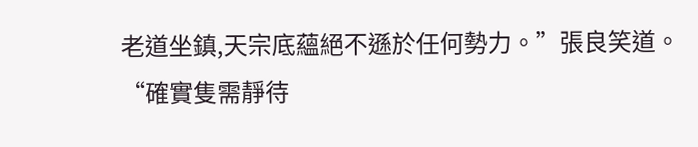老道坐鎮,天宗底蘊絕不遜於任何勢力。”張良笑道。
“確實隻需靜待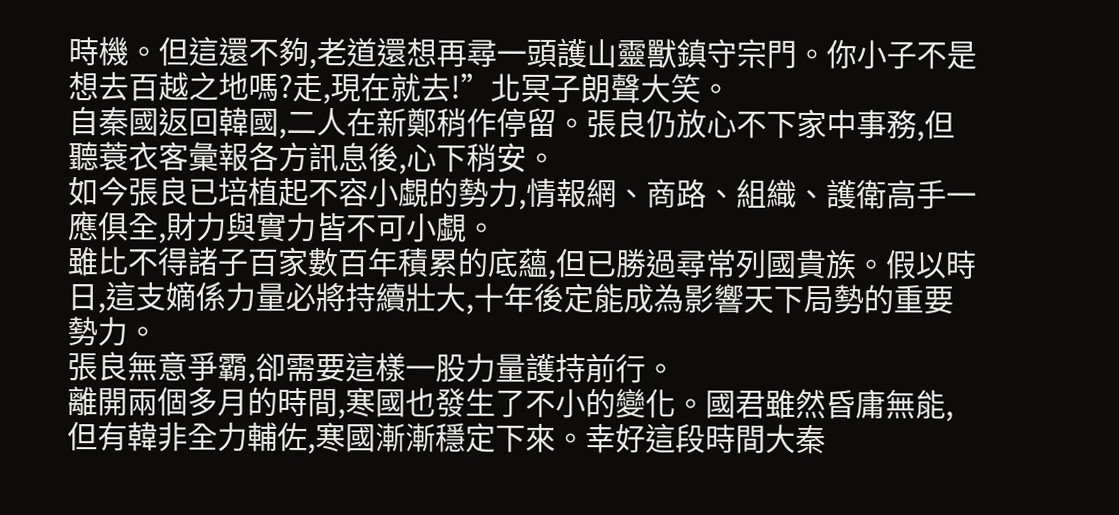時機。但這還不夠,老道還想再尋一頭護山靈獸鎮守宗門。你小子不是想去百越之地嗎?走,現在就去!”北冥子朗聲大笑。
自秦國返回韓國,二人在新鄭稍作停留。張良仍放心不下家中事務,但聽蓑衣客彙報各方訊息後,心下稍安。
如今張良已培植起不容小覷的勢力,情報網、商路、組織、護衛高手一應俱全,財力與實力皆不可小覷。
雖比不得諸子百家數百年積累的底蘊,但已勝過尋常列國貴族。假以時日,這支嫡係力量必將持續壯大,十年後定能成為影響天下局勢的重要勢力。
張良無意爭霸,卻需要這樣一股力量護持前行。
離開兩個多月的時間,寒國也發生了不小的變化。國君雖然昏庸無能,但有韓非全力輔佐,寒國漸漸穩定下來。幸好這段時間大秦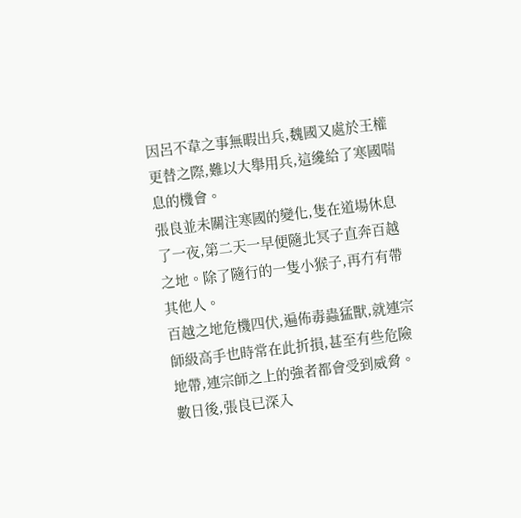因呂不韋之事無暇出兵,魏國又處於王權更替之際,難以大舉用兵,這纔給了寒國喘息的機會。
張良並未關注寒國的變化,隻在道場休息了一夜,第二天一早便隨北冥子直奔百越之地。除了隨行的一隻小猴子,再冇有帶其他人。
百越之地危機四伏,遍佈毒蟲猛獸,就連宗師級高手也時常在此折損,甚至有些危險地帶,連宗師之上的強者都會受到威脅。
數日後,張良已深入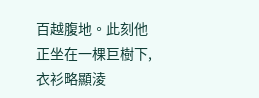百越腹地。此刻他正坐在一棵巨樹下,衣衫略顯淩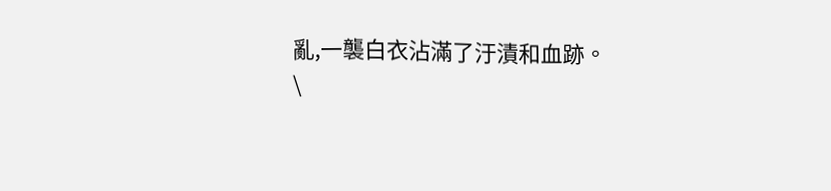亂,一襲白衣沾滿了汙漬和血跡。
\